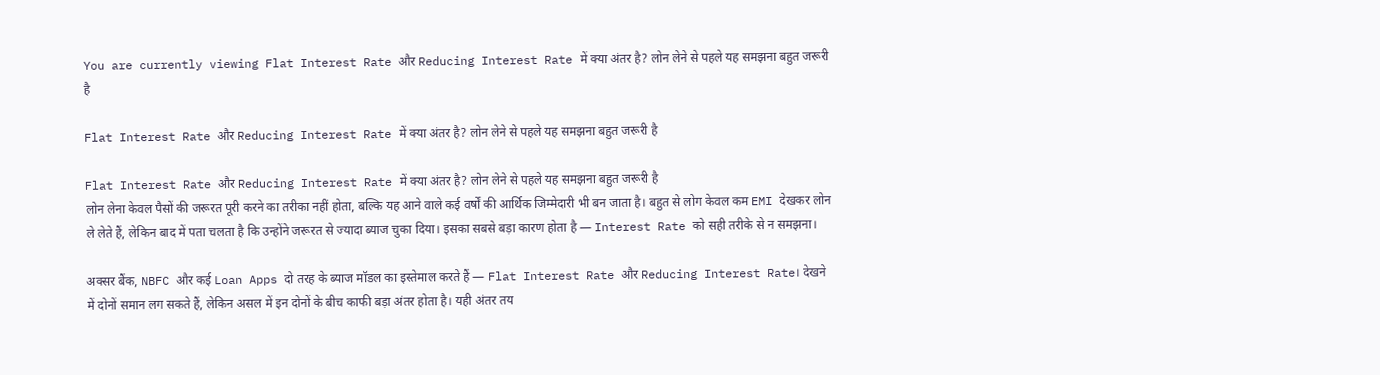You are currently viewing Flat Interest Rate और Reducing Interest Rate में क्या अंतर है? लोन लेने से पहले यह समझना बहुत जरूरी है

Flat Interest Rate और Reducing Interest Rate में क्या अंतर है? लोन लेने से पहले यह समझना बहुत जरूरी है

Flat Interest Rate और Reducing Interest Rate में क्या अंतर है? लोन लेने से पहले यह समझना बहुत जरूरी है
लोन लेना केवल पैसों की जरूरत पूरी करने का तरीका नहीं होता, बल्कि यह आने वाले कई वर्षों की आर्थिक जिम्मेदारी भी बन जाता है। बहुत से लोग केवल कम EMI देखकर लोन ले लेते हैं, लेकिन बाद में पता चलता है कि उन्होंने जरूरत से ज्यादा ब्याज चुका दिया। इसका सबसे बड़ा कारण होता है — Interest Rate को सही तरीके से न समझना।

अक्सर बैंक, NBFC और कई Loan Apps दो तरह के ब्याज मॉडल का इस्तेमाल करते हैं — Flat Interest Rate और Reducing Interest Rate। देखने में दोनों समान लग सकते हैं, लेकिन असल में इन दोनों के बीच काफी बड़ा अंतर होता है। यही अंतर तय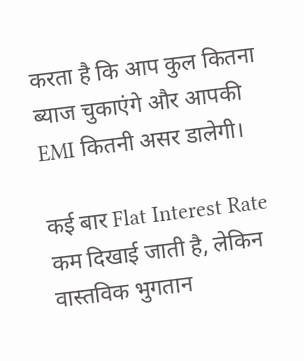करता है कि आप कुल कितना ब्याज चुकाएंगे और आपकी EMI कितनी असर डालेगी।

कई बार Flat Interest Rate कम दिखाई जाती है, लेकिन वास्तविक भुगतान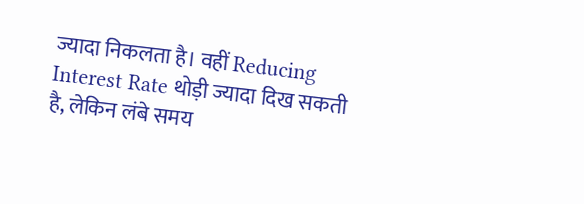ज्यादा निकलता है। वहीं Reducing Interest Rate थोड़ी ज्यादा दिख सकती है, लेकिन लंबे समय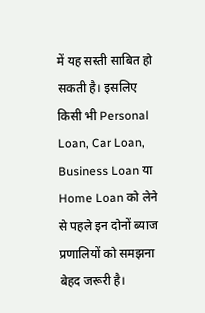में यह सस्ती साबित हो सकती है। इसलिए किसी भी Personal Loan, Car Loan, Business Loan या Home Loan को लेने से पहले इन दोनों ब्याज प्रणालियों को समझना बेहद जरूरी है।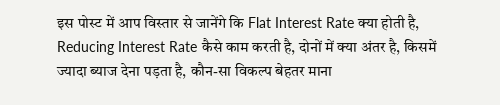इस पोस्ट में आप विस्तार से जानेंगे कि Flat Interest Rate क्या होती है, Reducing Interest Rate कैसे काम करती है, दोनों में क्या अंतर है, किसमें ज्यादा ब्याज देना पड़ता है, कौन-सा विकल्प बेहतर माना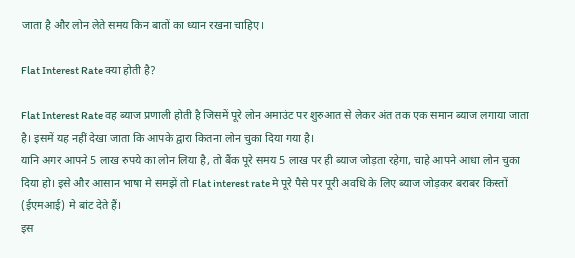जाता है और लोन लेते समय किन बातों का ध्यान रखना चाहिए।

Flat Interest Rate क्या होती है?

Flat Interest Rate वह ब्याज प्रणाली होती है जिसमें पूरे लोन अमाउंट पर शुरुआत से लेकर अंत तक एक समान ब्याज लगाया जाता है। इसमें यह नहीं देखा जाता कि आपके द्वारा कितना लोन चुका दिया गया है।
यानि अगर आपने 5 लाख रुपये का लोन लिया है, तो बैंक पूरे समय 5 लाख पर ही ब्याज जोड़ता रहेगा, चाहे आपने आधा लोन चुका दिया हो। इसे और आसान भाषा मे समझें तो Flat interest rate मे पूरे पैसे पर पूरी अवधि के लिए ब्याज जोड़कर बराबर किस्तों (ईएमआई) मे बांट देते हैं।
इस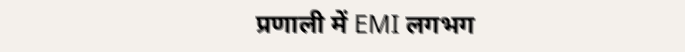प्रणाली में EMI लगभग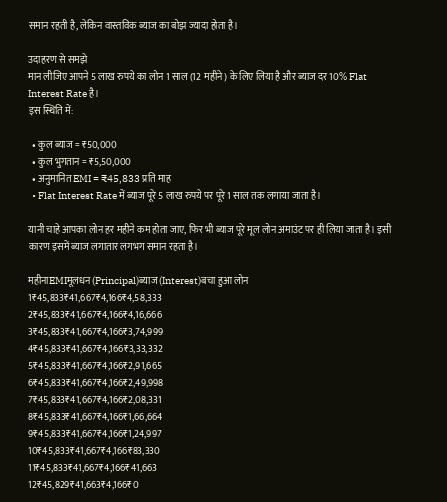समान रहती है, लेकिन वास्तविक ब्याज का बोझ ज्यादा होता है।

उदाहरण से समझे
मान लीजिए आपने 5 लाख रुपये का लोन 1 साल (12 महीने) के लिए लिया है और ब्याज दर 10% Flat Interest Rate है।
इस स्थिति में:

  • कुल ब्याज = ₹50,000
  • कुल भुगतान = ₹5,50,000
  • अनुमानित EMI = ₹45,833 प्रति माह
  • Flat Interest Rate में ब्याज पूरे 5 लाख रुपये पर पूरे 1 साल तक लगाया जाता है।

यानी चाहे आपका लोन हर महीने कम होता जाए, फिर भी ब्याज पूरे मूल लोन अमाउंट पर ही लिया जाता है। इसी कारण इसमें ब्याज लगातार लगभग समान रहता है।

महीनाEMIमूलधन (Principal)ब्याज (Interest)बचा हुआ लोन
1₹45,833₹41,667₹4,166₹4,58,333
2₹45,833₹41,667₹4,166₹4,16,666
3₹45,833₹41,667₹4,166₹3,74,999
4₹45,833₹41,667₹4,166₹3,33,332
5₹45,833₹41,667₹4,166₹2,91,665
6₹45,833₹41,667₹4,166₹2,49,998
7₹45,833₹41,667₹4,166₹2,08,331
8₹45,833₹41,667₹4,166₹1,66,664
9₹45,833₹41,667₹4,166₹1,24,997
10₹45,833₹41,667₹4,166₹83,330
11₹45,833₹41,667₹4,166₹41,663
12₹45,829₹41,663₹4,166₹0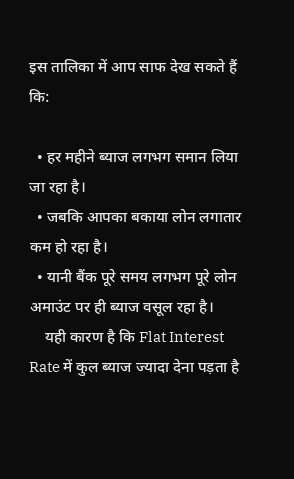इस तालिका में आप साफ देख सकते हैं कि:

  • हर महीने ब्याज लगभग समान लिया जा रहा है।
  • जबकि आपका बकाया लोन लगातार कम हो रहा है।
  • यानी बैंक पूरे समय लगभग पूरे लोन अमाउंट पर ही ब्याज वसूल रहा है।
    यही कारण है कि Flat Interest Rate में कुल ब्याज ज्यादा देना पड़ता है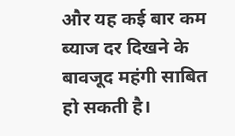और यह कई बार कम ब्याज दर दिखने के बावजूद महंगी साबित हो सकती है।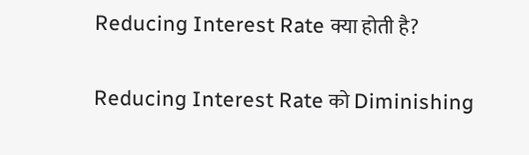Reducing Interest Rate क्या होती है?

Reducing Interest Rate को Diminishing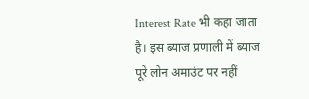Interest Rate भी कहा जाता है। इस ब्याज प्रणाली में ब्याज पूरे लोन अमाउंट पर नहीं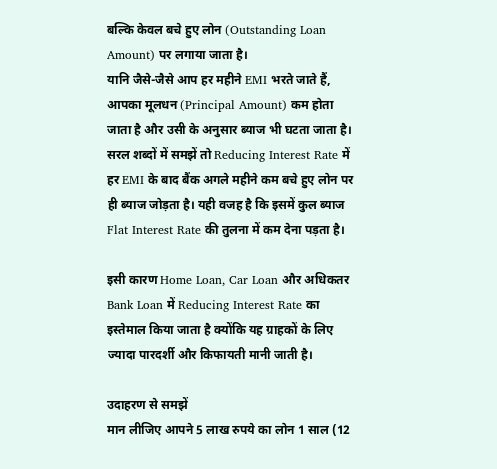बल्कि केवल बचे हुए लोन (Outstanding Loan Amount) पर लगाया जाता है।
यानि जैसे-जैसे आप हर महीने EMI भरते जाते हैं, आपका मूलधन (Principal Amount) कम होता जाता है और उसी के अनुसार ब्याज भी घटता जाता है।
सरल शब्दों में समझें तो Reducing Interest Rate में हर EMI के बाद बैंक अगले महीने कम बचे हुए लोन पर ही ब्याज जोड़ता है। यही वजह है कि इसमें कुल ब्याज Flat Interest Rate की तुलना में कम देना पड़ता है।

इसी कारण Home Loan, Car Loan और अधिकतर Bank Loan में Reducing Interest Rate का इस्तेमाल किया जाता है क्योंकि यह ग्राहकों के लिए ज्यादा पारदर्शी और किफायती मानी जाती है।

उदाहरण से समझें
मान लीजिए आपने 5 लाख रुपये का लोन 1 साल (12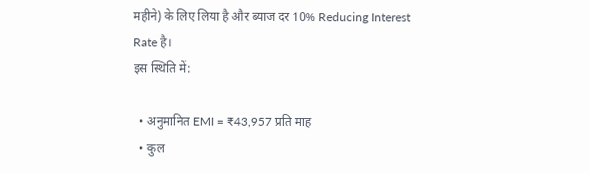महीने) के लिए लिया है और ब्याज दर 10% Reducing Interest Rate है।
इस स्थिति में:

  • अनुमानित EMI = ₹43,957 प्रति माह
  • कुल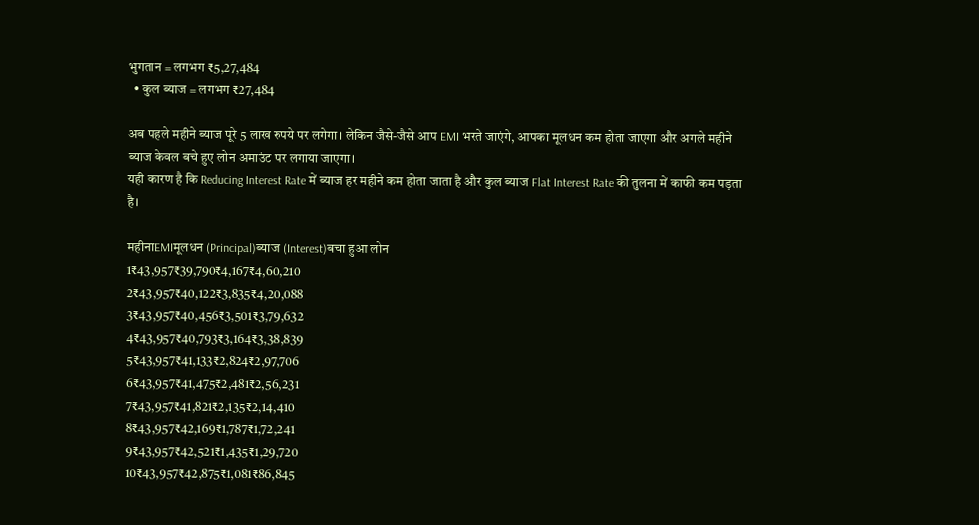भुगतान = लगभग ₹5,27,484
  • कुल ब्याज = लगभग ₹27,484

अब पहले महीने ब्याज पूरे 5 लाख रुपये पर लगेगा। लेकिन जैसे-जैसे आप EMI भरते जाएंगे, आपका मूलधन कम होता जाएगा और अगले महीने ब्याज केवल बचे हुए लोन अमाउंट पर लगाया जाएगा।
यही कारण है कि Reducing Interest Rate में ब्याज हर महीने कम होता जाता है और कुल ब्याज Flat Interest Rate की तुलना में काफी कम पड़ता है।

महीनाEMIमूलधन (Principal)ब्याज (Interest)बचा हुआ लोन
1₹43,957₹39,790₹4,167₹4,60,210
2₹43,957₹40,122₹3,835₹4,20,088
3₹43,957₹40,456₹3,501₹3,79,632
4₹43,957₹40,793₹3,164₹3,38,839
5₹43,957₹41,133₹2,824₹2,97,706
6₹43,957₹41,475₹2,481₹2,56,231
7₹43,957₹41,821₹2,135₹2,14,410
8₹43,957₹42,169₹1,787₹1,72,241
9₹43,957₹42,521₹1,435₹1,29,720
10₹43,957₹42,875₹1,081₹86,845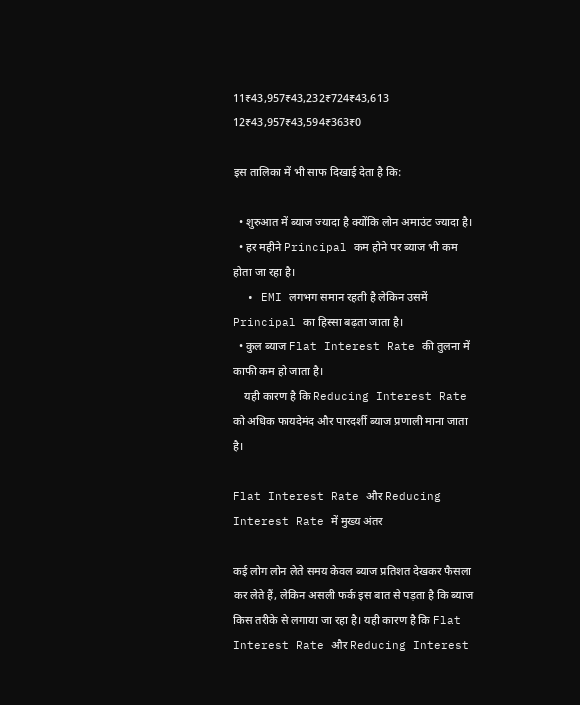11₹43,957₹43,232₹724₹43,613
12₹43,957₹43,594₹363₹0

इस तालिका में भी साफ दिखाई देता है कि:

  • शुरुआत में ब्याज ज्यादा है क्योंकि लोन अमाउंट ज्यादा है।
  • हर महीने Principal कम होने पर ब्याज भी कम होता जा रहा है।
  • EMI लगभग समान रहती है लेकिन उसमें Principal का हिस्सा बढ़ता जाता है।
  • कुल ब्याज Flat Interest Rate की तुलना में काफी कम हो जाता है।
    यही कारण है कि Reducing Interest Rate को अधिक फायदेमंद और पारदर्शी ब्याज प्रणाली माना जाता है।

Flat Interest Rate और Reducing Interest Rate में मुख्य अंतर

कई लोग लोन लेते समय केवल ब्याज प्रतिशत देखकर फैसला कर लेते हैं, लेकिन असली फर्क इस बात से पड़ता है कि ब्याज किस तरीके से लगाया जा रहा है। यही कारण है कि Flat Interest Rate और Reducing Interest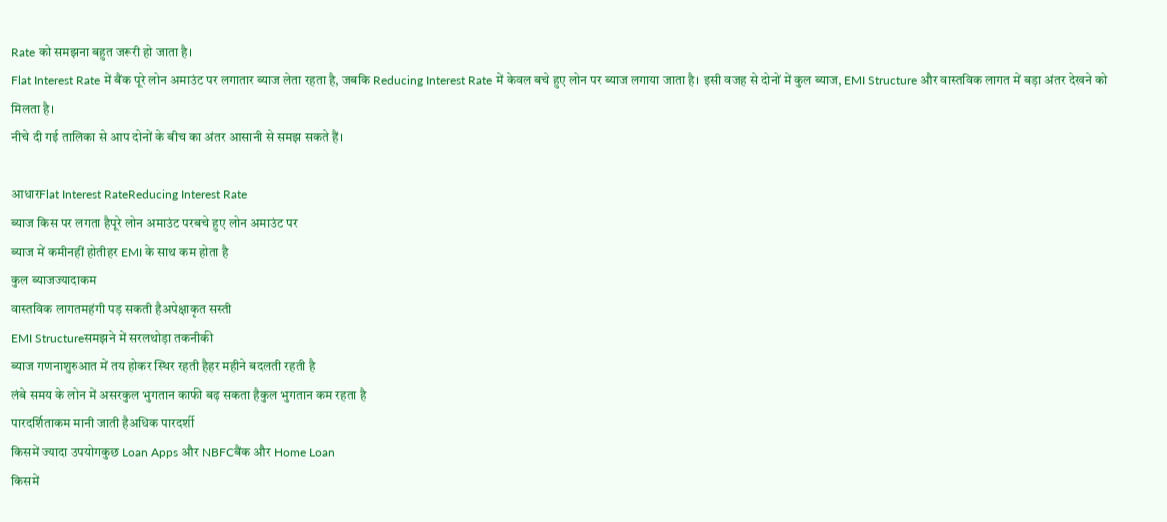Rate को समझना बहुत जरूरी हो जाता है।
Flat Interest Rate में बैंक पूरे लोन अमाउंट पर लगातार ब्याज लेता रहता है, जबकि Reducing Interest Rate में केवल बचे हुए लोन पर ब्याज लगाया जाता है। इसी वजह से दोनों में कुल ब्याज, EMI Structure और वास्तविक लागत में बड़ा अंतर देखने को मिलता है।
नीचे दी गई तालिका से आप दोनों के बीच का अंतर आसानी से समझ सकते हैं।

आधारFlat Interest RateReducing Interest Rate
ब्याज किस पर लगता हैपूरे लोन अमाउंट परबचे हुए लोन अमाउंट पर
ब्याज में कमीनहीं होतीहर EMI के साथ कम होता है
कुल ब्याजज्यादाकम
वास्तविक लागतमहंगी पड़ सकती हैअपेक्षाकृत सस्ती
EMI Structureसमझने में सरलथोड़ा तकनीकी
ब्याज गणनाशुरुआत में तय होकर स्थिर रहती हैहर महीने बदलती रहती है
लंबे समय के लोन में असरकुल भुगतान काफी बढ़ सकता हैकुल भुगतान कम रहता है
पारदर्शिताकम मानी जाती हैअधिक पारदर्शी
किसमें ज्यादा उपयोगकुछ Loan Apps और NBFCबैंक और Home Loan
किसमें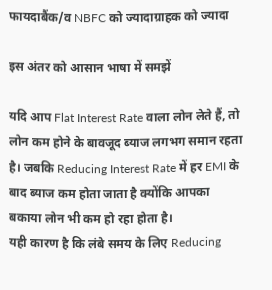फायदाबैंक/व NBFC को ज्यादाग्राहक को ज्यादा

इस अंतर को आसान भाषा में समझें

यदि आप Flat Interest Rate वाला लोन लेते हैं, तो लोन कम होने के बावजूद ब्याज लगभग समान रहता है। जबकि Reducing Interest Rate में हर EMI के बाद ब्याज कम होता जाता है क्योंकि आपका बकाया लोन भी कम हो रहा होता है।
यही कारण है कि लंबे समय के लिए Reducing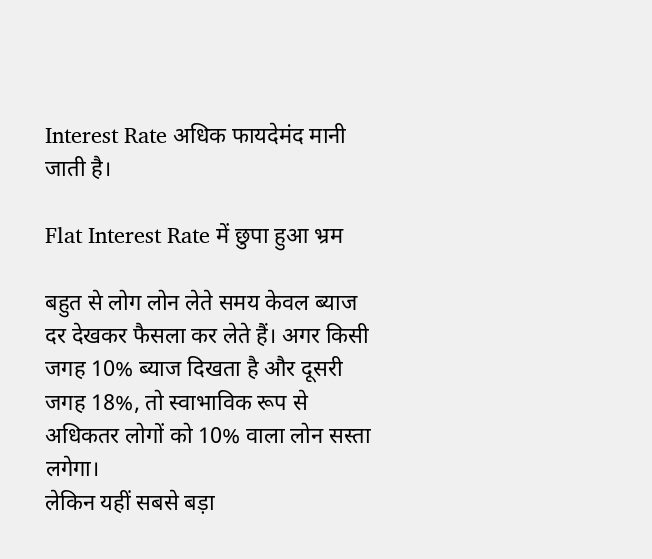Interest Rate अधिक फायदेमंद मानी जाती है।

Flat Interest Rate में छुपा हुआ भ्रम

बहुत से लोग लोन लेते समय केवल ब्याज दर देखकर फैसला कर लेते हैं। अगर किसी जगह 10% ब्याज दिखता है और दूसरी जगह 18%, तो स्वाभाविक रूप से अधिकतर लोगों को 10% वाला लोन सस्ता लगेगा।
लेकिन यहीं सबसे बड़ा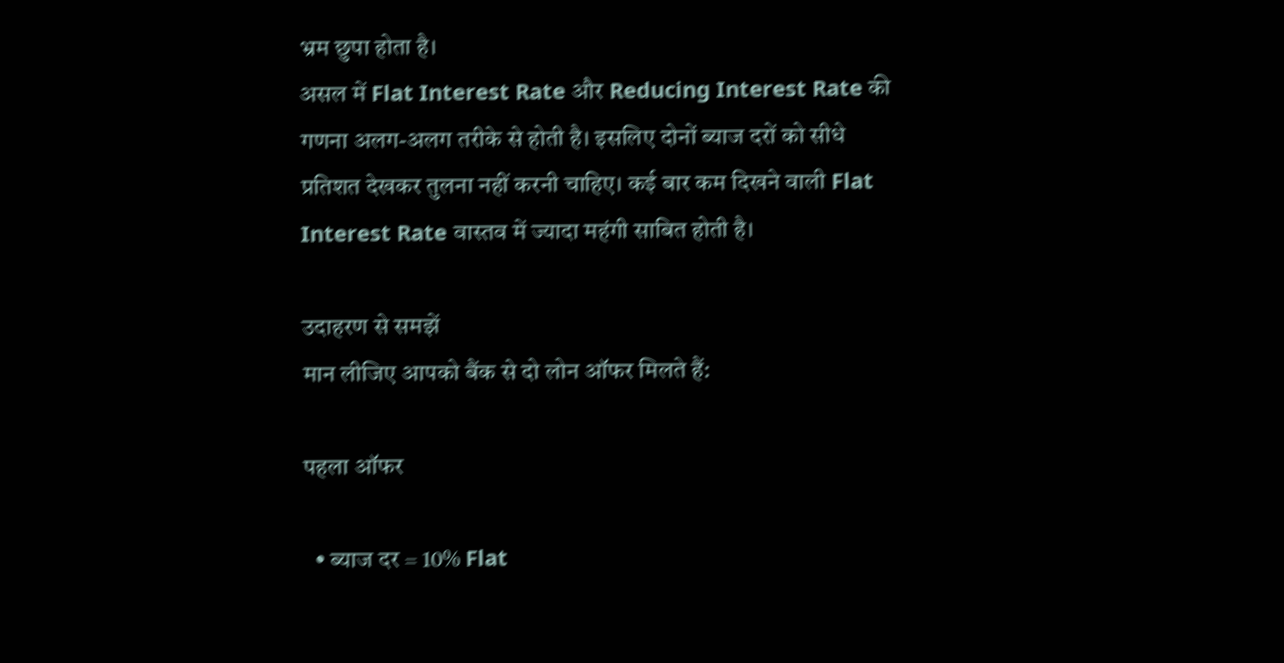भ्रम छुपा होता है।
असल में Flat Interest Rate और Reducing Interest Rate की गणना अलग-अलग तरीके से होती है। इसलिए दोनों ब्याज दरों को सीधे प्रतिशत देखकर तुलना नहीं करनी चाहिए। कई बार कम दिखने वाली Flat Interest Rate वास्तव में ज्यादा महंगी साबित होती है।

उदाहरण से समझें
मान लीजिए आपको बैंक से दो लोन ऑफर मिलते हैं:

पहला ऑफर

  • ब्याज दर = 10% Flat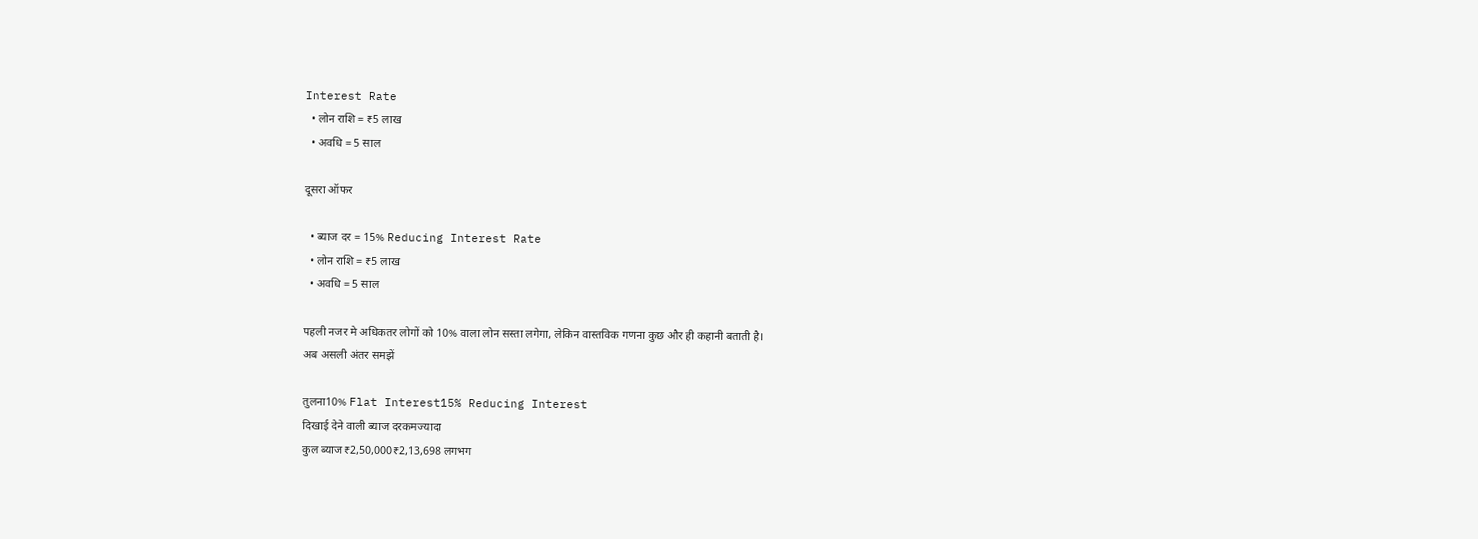Interest Rate
  • लोन राशि = ₹5 लाख
  • अवधि = 5 साल

दूसरा ऑफर

  • ब्याज दर = 15% Reducing Interest Rate
  • लोन राशि = ₹5 लाख
  • अवधि = 5 साल

पहली नजर मे अधिकतर लोगों को 10% वाला लोन सस्ता लगेगा, लेकिन वास्तविक गणना कुछ और ही कहानी बताती है।
अब असली अंतर समझें

तुलना10% Flat Interest15% Reducing Interest
दिखाई देने वाली ब्याज दरकमज्यादा
कुल ब्याज₹2,50,000₹2,13,698 लगभग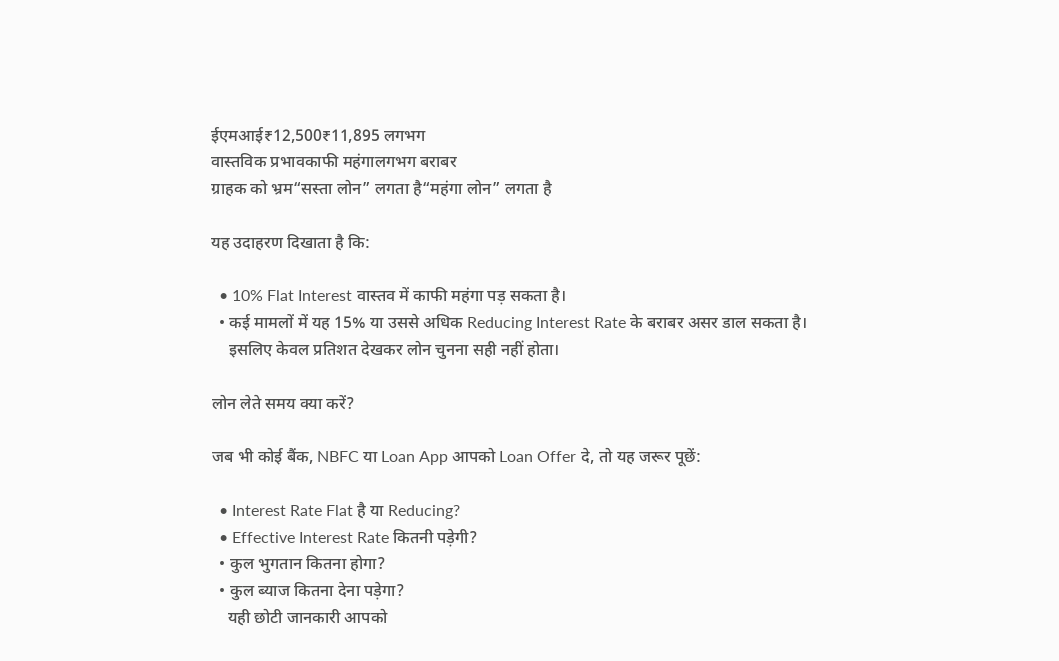ईएमआई₹12,500₹11,895 लगभग
वास्तविक प्रभावकाफी महंगालगभग बराबर
ग्राहक को भ्रम“सस्ता लोन” लगता है“महंगा लोन” लगता है

यह उदाहरण दिखाता है कि:

  • 10% Flat Interest वास्तव में काफी महंगा पड़ सकता है।
  • कई मामलों में यह 15% या उससे अधिक Reducing Interest Rate के बराबर असर डाल सकता है।
    इसलिए केवल प्रतिशत देखकर लोन चुनना सही नहीं होता।

लोन लेते समय क्या करें?

जब भी कोई बैंक, NBFC या Loan App आपको Loan Offer दे, तो यह जरूर पूछें:

  • Interest Rate Flat है या Reducing?
  • Effective Interest Rate कितनी पड़ेगी?
  • कुल भुगतान कितना होगा?
  • कुल ब्याज कितना देना पड़ेगा?
    यही छोटी जानकारी आपको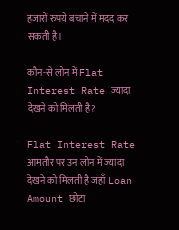हजारों रुपये बचाने में मदद कर सकती है।

कौन-से लोन में Flat Interest Rate ज्यादा देखने को मिलती है?

Flat Interest Rate आमतौर पर उन लोन में ज्यादा देखने को मिलती है जहाँ Loan Amount छोटा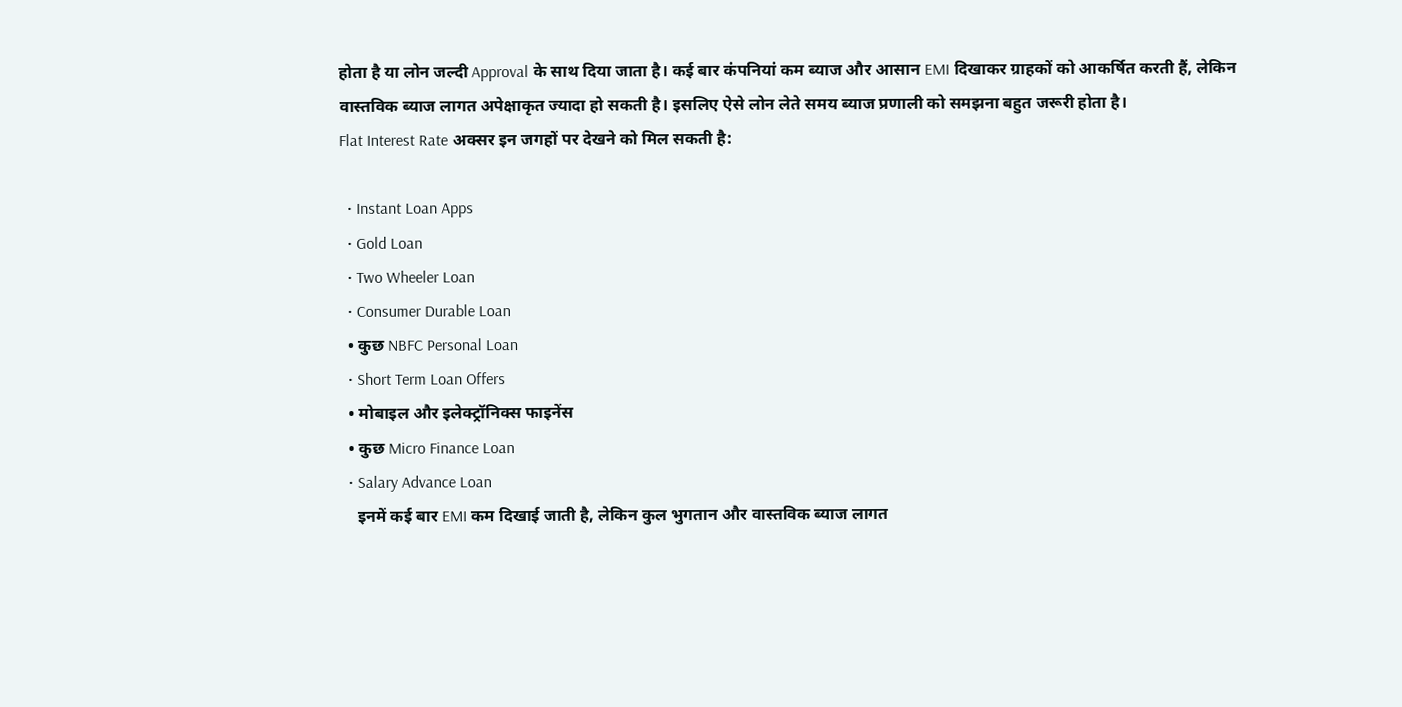होता है या लोन जल्दी Approval के साथ दिया जाता है। कई बार कंपनियां कम ब्याज और आसान EMI दिखाकर ग्राहकों को आकर्षित करती हैं, लेकिन वास्तविक ब्याज लागत अपेक्षाकृत ज्यादा हो सकती है। इसलिए ऐसे लोन लेते समय ब्याज प्रणाली को समझना बहुत जरूरी होता है।
Flat Interest Rate अक्सर इन जगहों पर देखने को मिल सकती है:

  • Instant Loan Apps
  • Gold Loan
  • Two Wheeler Loan
  • Consumer Durable Loan
  • कुछ NBFC Personal Loan
  • Short Term Loan Offers
  • मोबाइल और इलेक्ट्रॉनिक्स फाइनेंस
  • कुछ Micro Finance Loan
  • Salary Advance Loan
    इनमें कई बार EMI कम दिखाई जाती है, लेकिन कुल भुगतान और वास्तविक ब्याज लागत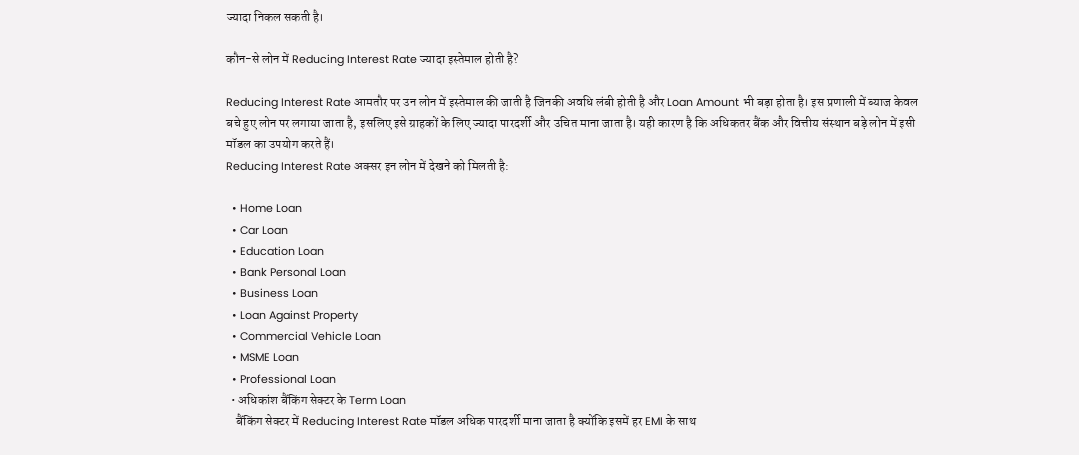ज्यादा निकल सकती है।

कौन-से लोन में Reducing Interest Rate ज्यादा इस्तेमाल होती है?

Reducing Interest Rate आमतौर पर उन लोन में इस्तेमाल की जाती है जिनकी अवधि लंबी होती है और Loan Amount भी बड़ा होता है। इस प्रणाली में ब्याज केवल बचे हुए लोन पर लगाया जाता है, इसलिए इसे ग्राहकों के लिए ज्यादा पारदर्शी और उचित माना जाता है। यही कारण है कि अधिकतर बैंक और वित्तीय संस्थान बड़े लोन में इसी मॉडल का उपयोग करते हैं।
Reducing Interest Rate अक्सर इन लोन में देखने को मिलती है:

  • Home Loan
  • Car Loan
  • Education Loan
  • Bank Personal Loan
  • Business Loan
  • Loan Against Property
  • Commercial Vehicle Loan
  • MSME Loan
  • Professional Loan
  • अधिकांश बैंकिंग सेक्टर के Term Loan
    बैंकिंग सेक्टर में Reducing Interest Rate मॉडल अधिक पारदर्शी माना जाता है क्योंकि इसमें हर EMI के साथ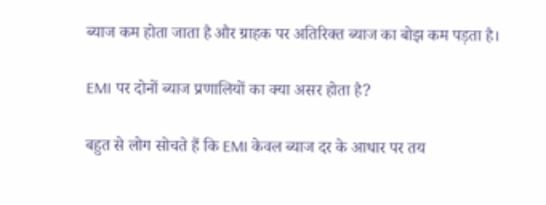ब्याज कम होता जाता है और ग्राहक पर अतिरिक्त ब्याज का बोझ कम पड़ता है।

EMI पर दोनों ब्याज प्रणालियों का क्या असर होता है?

बहुत से लोग सोचते हैं कि EMI केवल ब्याज दर के आधार पर तय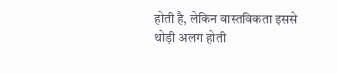होती है, लेकिन वास्तविकता इससे थोड़ी अलग होती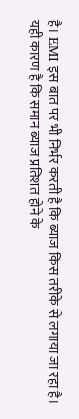है। EMI इस बात पर भी निर्भर करती है कि ब्याज किस तरीके से लगाया जा रहा है। यही कारण है कि समान ब्याज प्रतिशत होने के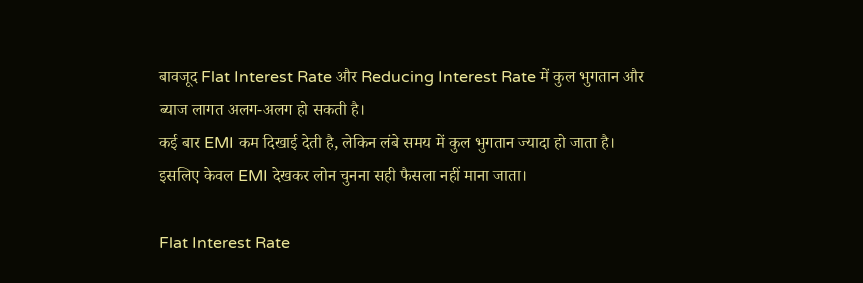बावजूद Flat Interest Rate और Reducing Interest Rate में कुल भुगतान और ब्याज लागत अलग-अलग हो सकती है।
कई बार EMI कम दिखाई देती है, लेकिन लंबे समय में कुल भुगतान ज्यादा हो जाता है। इसलिए केवल EMI देखकर लोन चुनना सही फैसला नहीं माना जाता।

Flat Interest Rate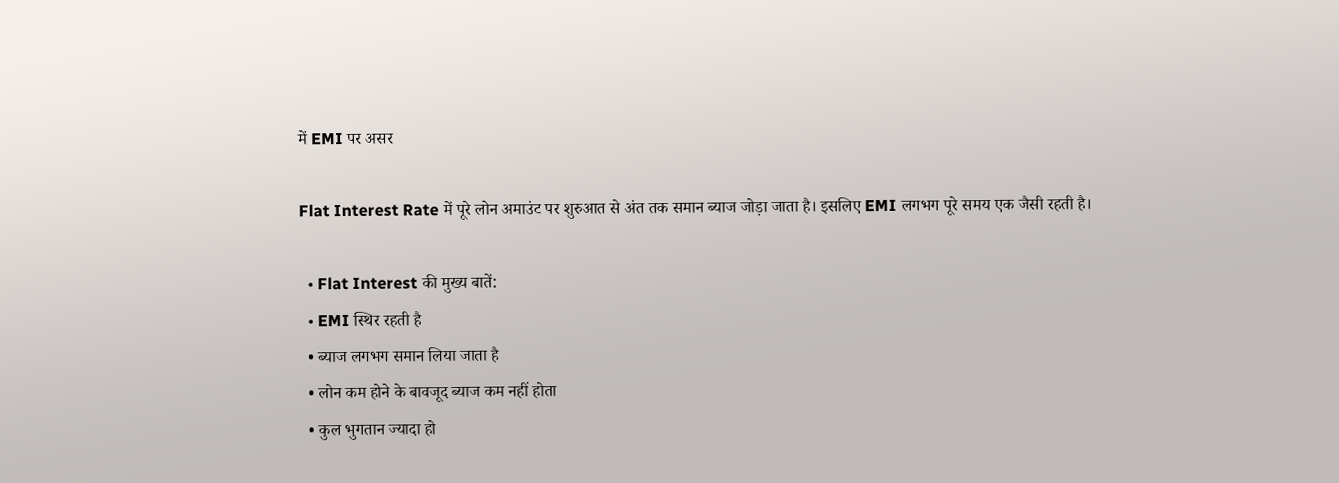में EMI पर असर

Flat Interest Rate में पूरे लोन अमाउंट पर शुरुआत से अंत तक समान ब्याज जोड़ा जाता है। इसलिए EMI लगभग पूरे समय एक जैसी रहती है।

  • Flat Interest की मुख्य बातें:
  • EMI स्थिर रहती है
  • ब्याज लगभग समान लिया जाता है
  • लोन कम होने के बावजूद ब्याज कम नहीं होता
  • कुल भुगतान ज्यादा हो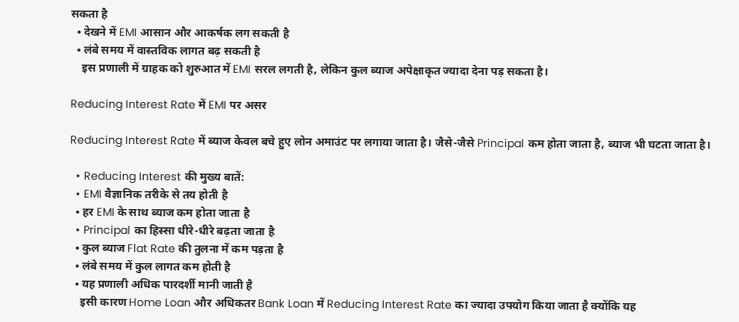सकता है
  • देखने में EMI आसान और आकर्षक लग सकती है
  • लंबे समय में वास्तविक लागत बढ़ सकती है
    इस प्रणाली में ग्राहक को शुरुआत में EMI सरल लगती है, लेकिन कुल ब्याज अपेक्षाकृत ज्यादा देना पड़ सकता है।

Reducing Interest Rate में EMI पर असर

Reducing Interest Rate में ब्याज केवल बचे हुए लोन अमाउंट पर लगाया जाता है। जैसे-जैसे Principal कम होता जाता है, ब्याज भी घटता जाता है।

  • Reducing Interest की मुख्य बातें:
  • EMI वैज्ञानिक तरीके से तय होती है
  • हर EMI के साथ ब्याज कम होता जाता है
  • Principal का हिस्सा धीरे-धीरे बढ़ता जाता है
  • कुल ब्याज Flat Rate की तुलना में कम पड़ता है
  • लंबे समय में कुल लागत कम होती है
  • यह प्रणाली अधिक पारदर्शी मानी जाती है
    इसी कारण Home Loan और अधिकतर Bank Loan में Reducing Interest Rate का ज्यादा उपयोग किया जाता है क्योंकि यह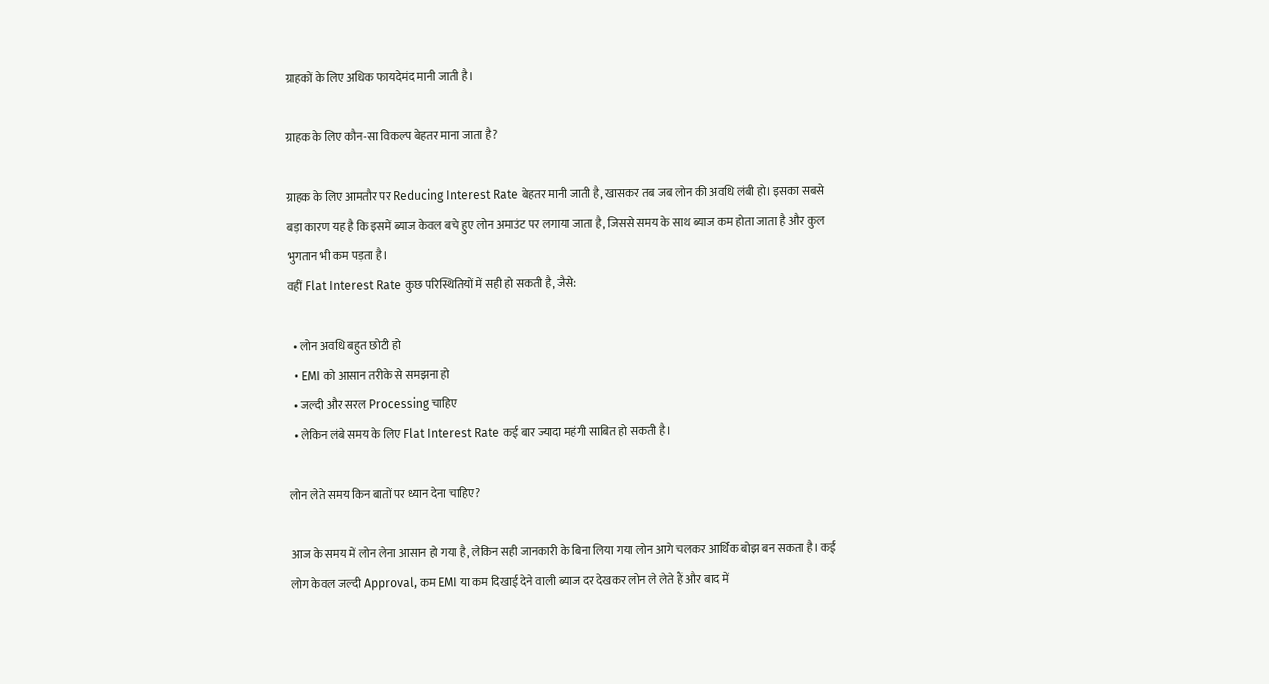ग्राहकों के लिए अधिक फायदेमंद मानी जाती है।

ग्राहक के लिए कौन-सा विकल्प बेहतर माना जाता है?

ग्राहक के लिए आमतौर पर Reducing Interest Rate बेहतर मानी जाती है, खासकर तब जब लोन की अवधि लंबी हो। इसका सबसे बड़ा कारण यह है कि इसमें ब्याज केवल बचे हुए लोन अमाउंट पर लगाया जाता है, जिससे समय के साथ ब्याज कम होता जाता है और कुल भुगतान भी कम पड़ता है।
वहीं Flat Interest Rate कुछ परिस्थितियों में सही हो सकती है, जैसे:

  • लोन अवधि बहुत छोटी हो
  • EMI को आसान तरीके से समझना हो
  • जल्दी और सरल Processing चाहिए
  • लेकिन लंबे समय के लिए Flat Interest Rate कई बार ज्यादा महंगी साबित हो सकती है।

लोन लेते समय किन बातों पर ध्यान देना चाहिए?

आज के समय में लोन लेना आसान हो गया है, लेकिन सही जानकारी के बिना लिया गया लोन आगे चलकर आर्थिक बोझ बन सकता है। कई लोग केवल जल्दी Approval, कम EMI या कम दिखाई देने वाली ब्याज दर देखकर लोन ले लेते हैं और बाद में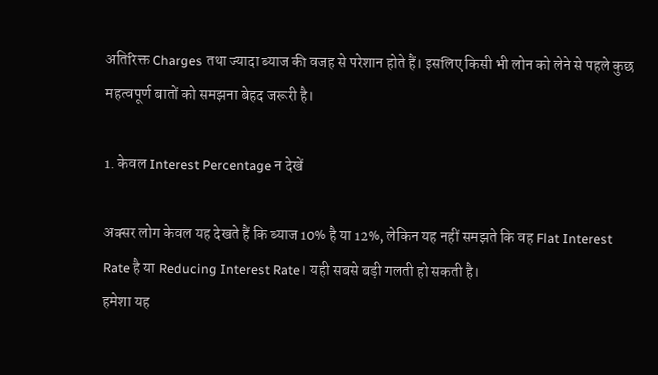अतिरिक्त Charges तथा ज्यादा ब्याज की वजह से परेशान होते हैं। इसलिए किसी भी लोन को लेने से पहले कुछ महत्वपूर्ण बातों को समझना बेहद जरूरी है।

1. केवल Interest Percentage न देखें

अक्सर लोग केवल यह देखते हैं कि ब्याज 10% है या 12%, लेकिन यह नहीं समझते कि वह Flat Interest Rate है या Reducing Interest Rate। यही सबसे बड़ी गलती हो सकती है।
हमेशा यह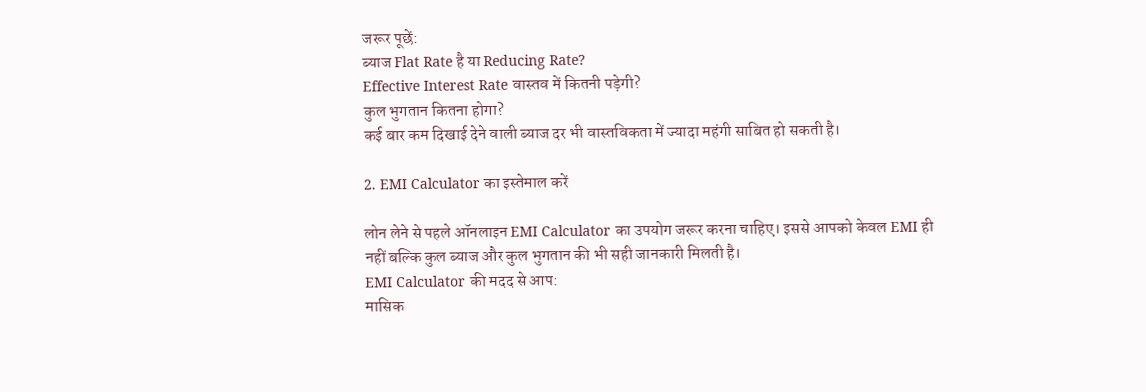जरूर पूछें:
ब्याज Flat Rate है या Reducing Rate?
Effective Interest Rate वास्तव में कितनी पड़ेगी?
कुल भुगतान कितना होगा?
कई बार कम दिखाई देने वाली ब्याज दर भी वास्तविकता में ज्यादा महंगी साबित हो सकती है।

2. EMI Calculator का इस्तेमाल करें

लोन लेने से पहले ऑनलाइन EMI Calculator का उपयोग जरूर करना चाहिए। इससे आपको केवल EMI ही नहीं बल्कि कुल ब्याज और कुल भुगतान की भी सही जानकारी मिलती है।
EMI Calculator की मदद से आप:
मासिक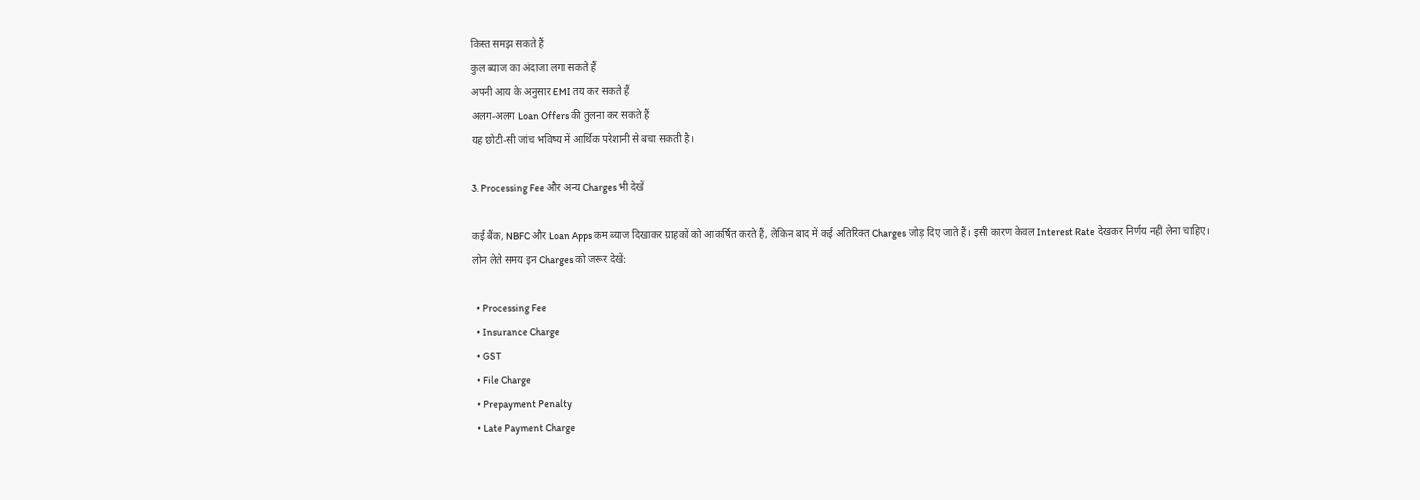किस्त समझ सकते हैं
कुल ब्याज का अंदाजा लगा सकते हैं
अपनी आय के अनुसार EMI तय कर सकते हैं
अलग-अलग Loan Offers की तुलना कर सकते हैं
यह छोटी-सी जांच भविष्य में आर्थिक परेशानी से बचा सकती है।

3. Processing Fee और अन्य Charges भी देखें

कई बैंक, NBFC और Loan Apps कम ब्याज दिखाकर ग्राहकों को आकर्षित करते हैं, लेकिन बाद में कई अतिरिक्त Charges जोड़ दिए जाते हैं। इसी कारण केवल Interest Rate देखकर निर्णय नहीं लेना चाहिए।
लोन लेते समय इन Charges को जरूर देखें:

  • Processing Fee
  • Insurance Charge
  • GST
  • File Charge
  • Prepayment Penalty
  • Late Payment Charge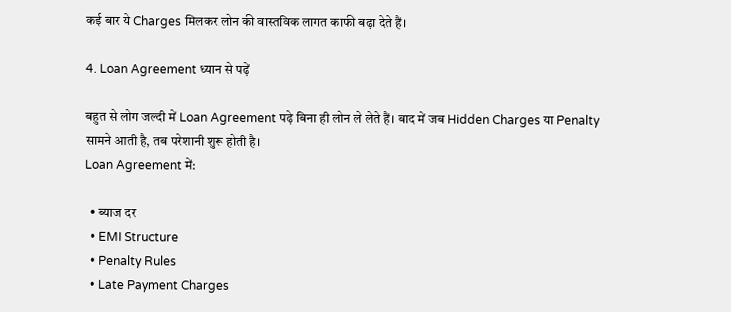कई बार ये Charges मिलकर लोन की वास्तविक लागत काफी बढ़ा देते हैं।

4. Loan Agreement ध्यान से पढ़ें

बहुत से लोग जल्दी में Loan Agreement पढ़े बिना ही लोन ले लेते हैं। बाद में जब Hidden Charges या Penalty सामने आती है, तब परेशानी शुरू होती है।
Loan Agreement में:

  • ब्याज दर
  • EMI Structure
  • Penalty Rules
  • Late Payment Charges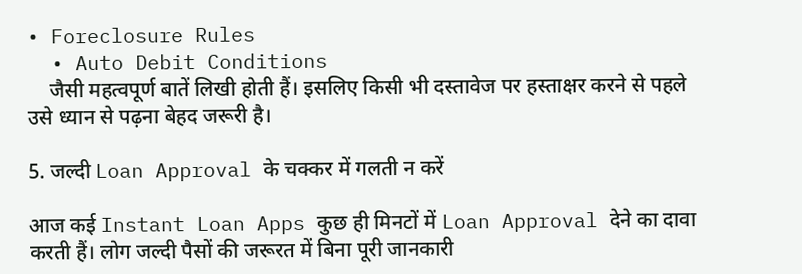• Foreclosure Rules
  • Auto Debit Conditions
    जैसी महत्वपूर्ण बातें लिखी होती हैं। इसलिए किसी भी दस्तावेज पर हस्ताक्षर करने से पहले उसे ध्यान से पढ़ना बेहद जरूरी है।

5. जल्दी Loan Approval के चक्कर में गलती न करें

आज कई Instant Loan Apps कुछ ही मिनटों में Loan Approval देने का दावा करती हैं। लोग जल्दी पैसों की जरूरत में बिना पूरी जानकारी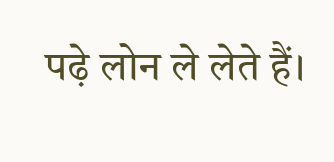पढ़े लोन ले लेते हैं।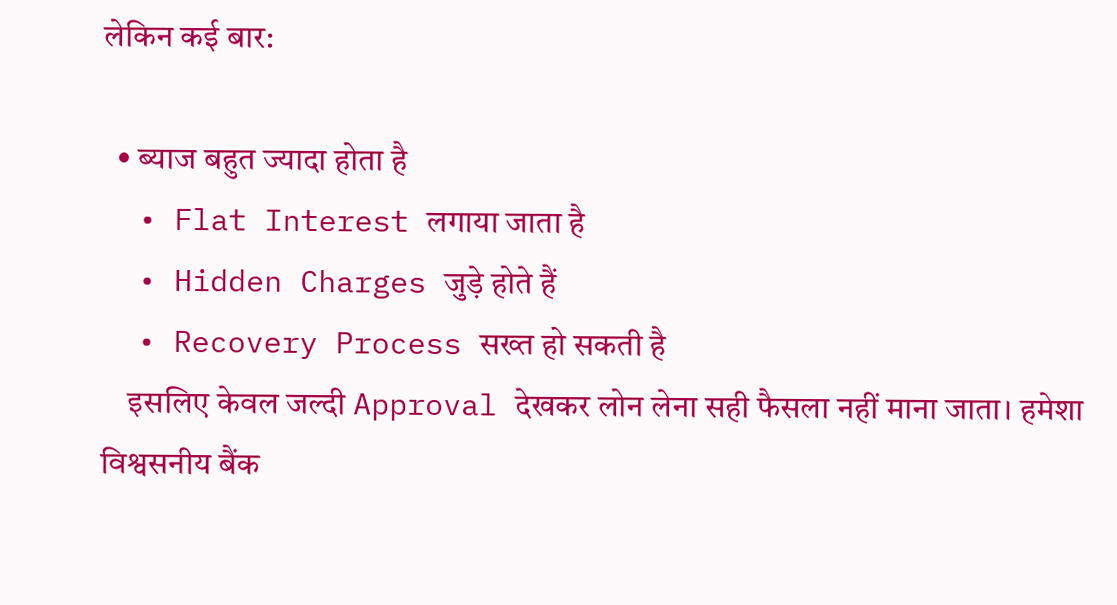लेकिन कई बार:

  • ब्याज बहुत ज्यादा होता है
  • Flat Interest लगाया जाता है
  • Hidden Charges जुड़े होते हैं
  • Recovery Process सख्त हो सकती है
    इसलिए केवल जल्दी Approval देखकर लोन लेना सही फैसला नहीं माना जाता। हमेशा विश्वसनीय बैंक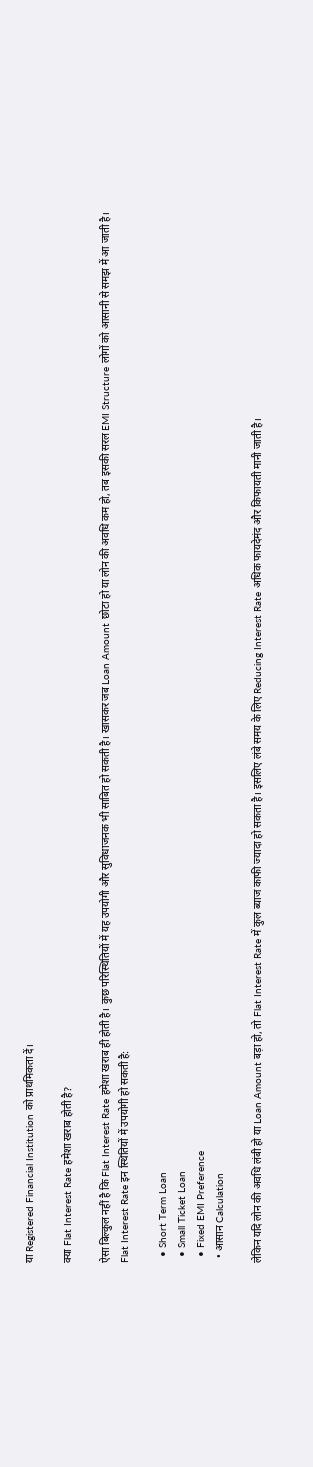या Registered Financial Institution को प्राथमिकता दें।

क्या Flat Interest Rate हमेशा खराब होती है?

ऐसा बिल्कुल नहीं है कि Flat Interest Rate हमेशा खराब ही होती है। कुछ परिस्थितियों में यह उपयोगी और सुविधाजनक भी साबित हो सकती है। खासकर जब Loan Amount छोटा हो या लोन की अवधि कम हो, तब इसकी सरल EMI Structure लोगों को आसानी से समझ में आ जाती है।
Flat Interest Rate इन स्थितियों में उपयोगी हो सकती है:

  • Short Term Loan
  • Small Ticket Loan
  • Fixed EMI Preference
  • आसान Calculation

लेकिन यदि लोन की अवधि लंबी हो या Loan Amount बड़ा हो, तो Flat Interest Rate में कुल ब्याज काफी ज्यादा हो सकता है। इसलिए लंबे समय के लिए Reducing Interest Rate अधिक फायदेमंद और किफायती मानी जाती है।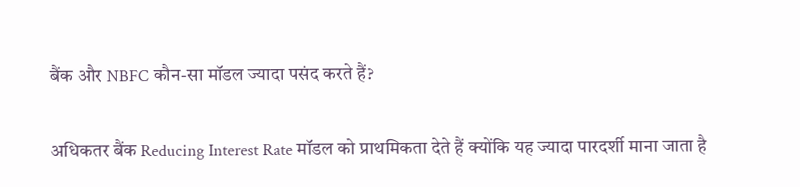बैंक और NBFC कौन-सा मॉडल ज्यादा पसंद करते हैं?

अधिकतर बैंक Reducing Interest Rate मॉडल को प्राथमिकता देते हैं क्योंकि यह ज्यादा पारदर्शी माना जाता है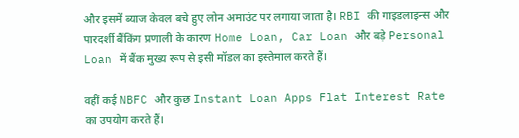और इसमें ब्याज केवल बचे हुए लोन अमाउंट पर लगाया जाता है। RBI की गाइडलाइन्स और पारदर्शी बैंकिंग प्रणाली के कारण Home Loan, Car Loan और बड़े Personal Loan में बैंक मुख्य रूप से इसी मॉडल का इस्तेमाल करते हैं।

वहीं कई NBFC और कुछ Instant Loan Apps Flat Interest Rate का उपयोग करते हैं।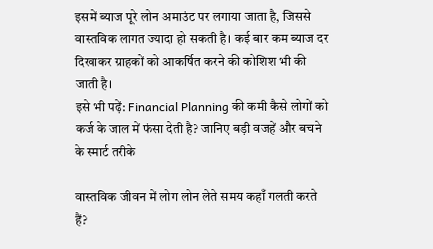इसमें ब्याज पूरे लोन अमाउंट पर लगाया जाता है, जिससे वास्तविक लागत ज्यादा हो सकती है। कई बार कम ब्याज दर दिखाकर ग्राहकों को आकर्षित करने की कोशिश भी की जाती है।
इसे भी पढ़ें: Financial Planning की कमी कैसे लोगों को कर्ज के जाल में फंसा देती है? जानिए बड़ी वजहें और बचने के स्मार्ट तरीके

वास्तविक जीवन में लोग लोन लेते समय कहाँ गलती करते हैं?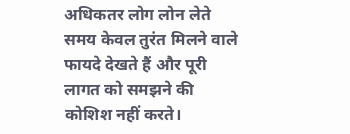अधिकतर लोग लोन लेते समय केवल तुरंत मिलने वाले फायदे देखते हैं और पूरी लागत को समझने की कोशिश नहीं करते।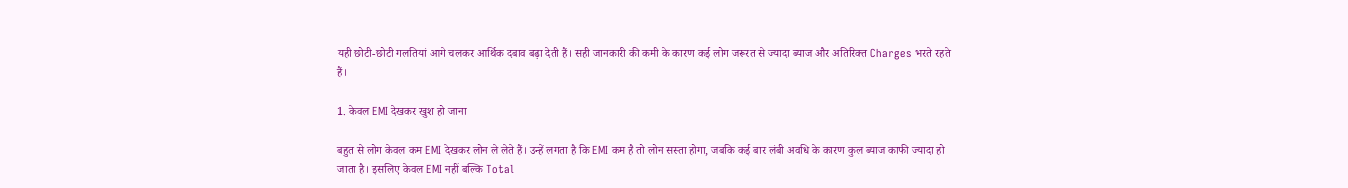यही छोटी-छोटी गलतियां आगे चलकर आर्थिक दबाव बढ़ा देती हैं। सही जानकारी की कमी के कारण कई लोग जरूरत से ज्यादा ब्याज और अतिरिक्त Charges भरते रहते हैं।

1. केवल EMI देखकर खुश हो जाना

बहुत से लोग केवल कम EMI देखकर लोन ले लेते हैं। उन्हें लगता है कि EMI कम है तो लोन सस्ता होगा, जबकि कई बार लंबी अवधि के कारण कुल ब्याज काफी ज्यादा हो जाता है। इसलिए केवल EMI नहीं बल्कि Total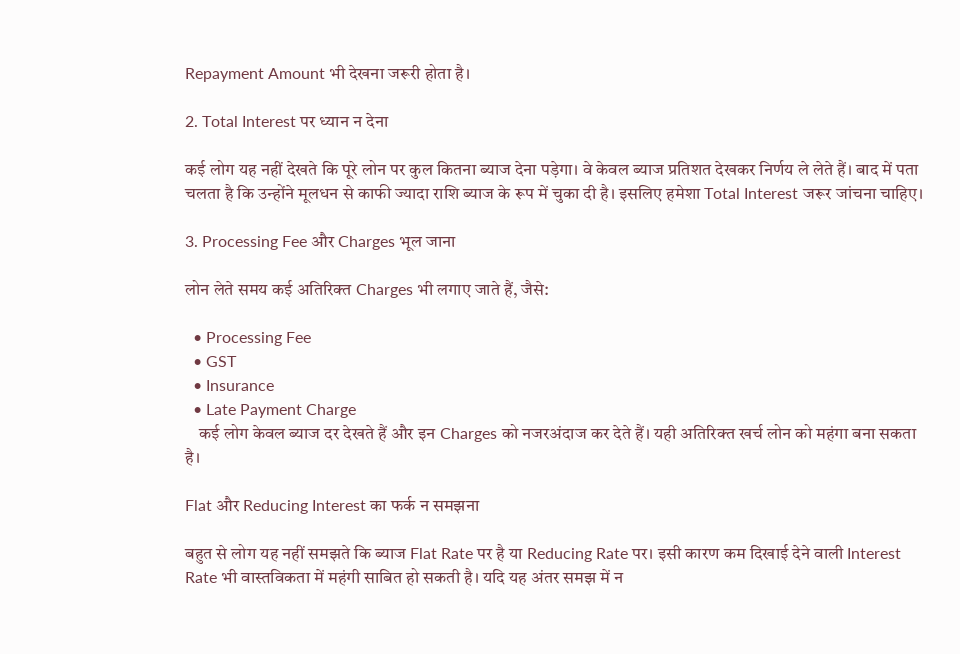Repayment Amount भी देखना जरूरी होता है।

2. Total Interest पर ध्यान न देना

कई लोग यह नहीं देखते कि पूरे लोन पर कुल कितना ब्याज देना पड़ेगा। वे केवल ब्याज प्रतिशत देखकर निर्णय ले लेते हैं। बाद में पता चलता है कि उन्होंने मूलधन से काफी ज्यादा राशि ब्याज के रूप में चुका दी है। इसलिए हमेशा Total Interest जरूर जांचना चाहिए।

3. Processing Fee और Charges भूल जाना

लोन लेते समय कई अतिरिक्त Charges भी लगाए जाते हैं, जैसे:

  • Processing Fee
  • GST
  • Insurance
  • Late Payment Charge
    कई लोग केवल ब्याज दर देखते हैं और इन Charges को नजरअंदाज कर देते हैं। यही अतिरिक्त खर्च लोन को महंगा बना सकता है।

Flat और Reducing Interest का फर्क न समझना

बहुत से लोग यह नहीं समझते कि ब्याज Flat Rate पर है या Reducing Rate पर। इसी कारण कम दिखाई देने वाली Interest Rate भी वास्तविकता में महंगी साबित हो सकती है। यदि यह अंतर समझ में न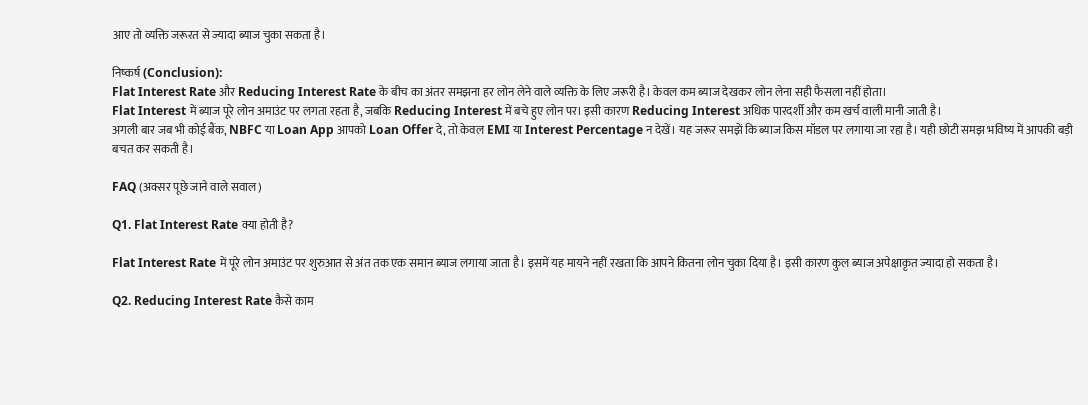आए तो व्यक्ति जरूरत से ज्यादा ब्याज चुका सकता है।

निष्कर्ष (Conclusion):
Flat Interest Rate और Reducing Interest Rate के बीच का अंतर समझना हर लोन लेने वाले व्यक्ति के लिए जरूरी है। केवल कम ब्याज देखकर लोन लेना सही फैसला नहीं होता।
Flat Interest में ब्याज पूरे लोन अमाउंट पर लगता रहता है, जबकि Reducing Interest में बचे हुए लोन पर। इसी कारण Reducing Interest अधिक पारदर्शी और कम खर्च वाली मानी जाती है।
अगली बार जब भी कोई बैंक, NBFC या Loan App आपको Loan Offer दे, तो केवल EMI या Interest Percentage न देखें। यह जरूर समझें कि ब्याज किस मॉडल पर लगाया जा रहा है। यही छोटी समझ भविष्य में आपकी बड़ी बचत कर सकती है।

FAQ (अक्सर पूछे जाने वाले सवाल)

Q1. Flat Interest Rate क्या होती है?

Flat Interest Rate में पूरे लोन अमाउंट पर शुरुआत से अंत तक एक समान ब्याज लगाया जाता है। इसमें यह मायने नहीं रखता कि आपने कितना लोन चुका दिया है। इसी कारण कुल ब्याज अपेक्षाकृत ज्यादा हो सकता है।

Q2. Reducing Interest Rate कैसे काम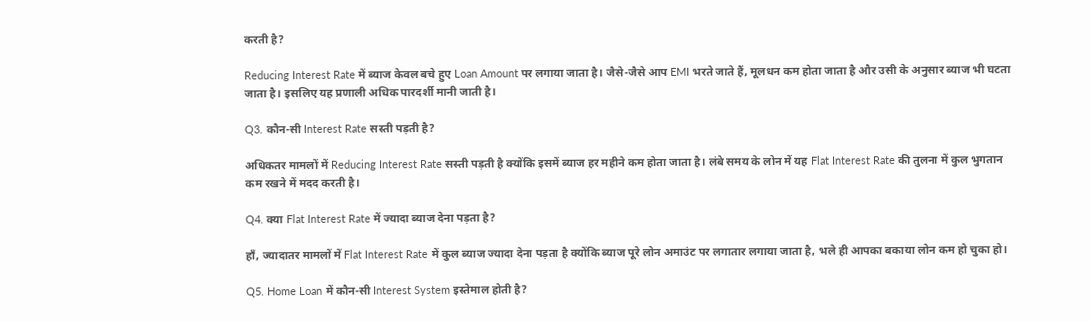करती है?

Reducing Interest Rate में ब्याज केवल बचे हुए Loan Amount पर लगाया जाता है। जैसे-जैसे आप EMI भरते जाते हैं, मूलधन कम होता जाता है और उसी के अनुसार ब्याज भी घटता जाता है। इसलिए यह प्रणाली अधिक पारदर्शी मानी जाती है।

Q3. कौन-सी Interest Rate सस्ती पड़ती है?

अधिकतर मामलों में Reducing Interest Rate सस्ती पड़ती है क्योंकि इसमें ब्याज हर महीने कम होता जाता है। लंबे समय के लोन में यह Flat Interest Rate की तुलना में कुल भुगतान कम रखने में मदद करती है।

Q4. क्या Flat Interest Rate में ज्यादा ब्याज देना पड़ता है?

हाँ, ज्यादातर मामलों में Flat Interest Rate में कुल ब्याज ज्यादा देना पड़ता है क्योंकि ब्याज पूरे लोन अमाउंट पर लगातार लगाया जाता है, भले ही आपका बकाया लोन कम हो चुका हो।

Q5. Home Loan में कौन-सी Interest System इस्तेमाल होती है?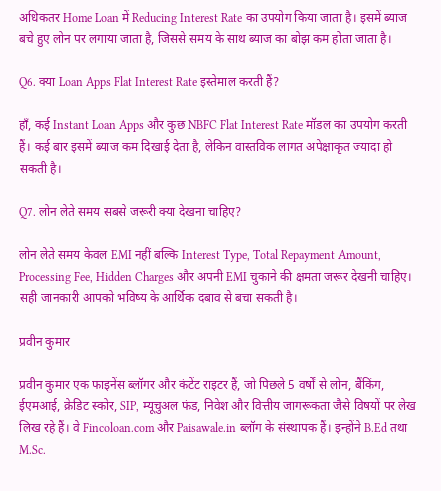अधिकतर Home Loan में Reducing Interest Rate का उपयोग किया जाता है। इसमें ब्याज बचे हुए लोन पर लगाया जाता है, जिससे समय के साथ ब्याज का बोझ कम होता जाता है।

Q6. क्या Loan Apps Flat Interest Rate इस्तेमाल करती हैं?

हाँ, कई Instant Loan Apps और कुछ NBFC Flat Interest Rate मॉडल का उपयोग करती हैं। कई बार इसमें ब्याज कम दिखाई देता है, लेकिन वास्तविक लागत अपेक्षाकृत ज्यादा हो सकती है।

Q7. लोन लेते समय सबसे जरूरी क्या देखना चाहिए?

लोन लेते समय केवल EMI नहीं बल्कि Interest Type, Total Repayment Amount, Processing Fee, Hidden Charges और अपनी EMI चुकाने की क्षमता जरूर देखनी चाहिए। सही जानकारी आपको भविष्य के आर्थिक दबाव से बचा सकती है।

प्रवीन कुमार

प्रवीन कुमार एक फाइनेंस ब्लॉगर और कंटेंट राइटर हैं, जो पिछले 5 वर्षों से लोन, बैंकिंग, ईएमआई, क्रेडिट स्कोर, SIP, म्यूचुअल फंड, निवेश और वित्तीय जागरूकता जैसे विषयों पर लेख लिख रहे हैं। वे Fincoloan.com और Paisawale.in ब्लॉग के संस्थापक हैं। इन्होंने B.Ed तथा M.Sc.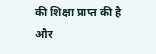की शिक्षा प्राप्त की है और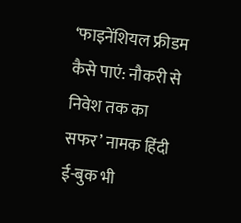‘फाइनेंशियल फ्रीडम कैसे पाएं: नौकरी से निवेश तक का सफर’ नामक हिंदी ई-बुक भी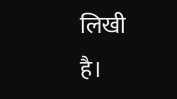लिखी है।